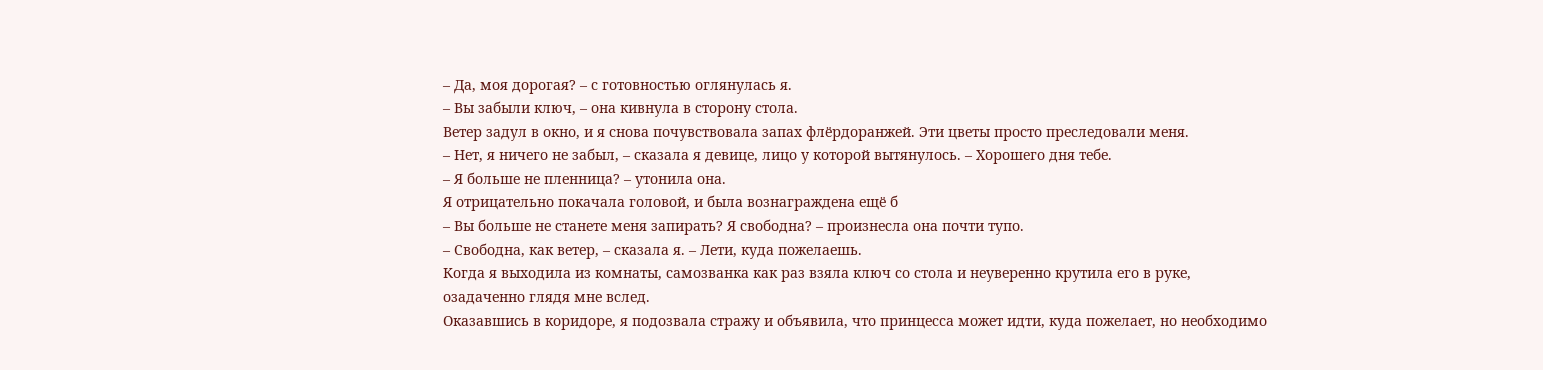– Да, моя дорогая? – с готовностью оглянулась я.
– Вы забыли ключ, – она кивнула в сторону стола.
Ветер задул в окно, и я снова почувствовала запах флёрдоранжей. Эти цветы просто преследовали меня.
– Нет, я ничего не забыл, – сказала я девице, лицо у которой вытянулось. – Хорошего дня тебе.
– Я больше не пленница? – утонила она.
Я отрицательно покачала головой, и была вознаграждена ещё б
– Вы больше не станете меня запирать? Я свободна? – произнесла она почти тупо.
– Свободна, как ветер, – сказала я. – Лети, куда пожелаешь.
Когда я выходила из комнаты, самозванка как раз взяла ключ со стола и неуверенно крутила его в руке, озадаченно глядя мне вслед.
Оказавшись в коридоре, я подозвала стражу и объявила, что принцесса может идти, куда пожелает, но необходимо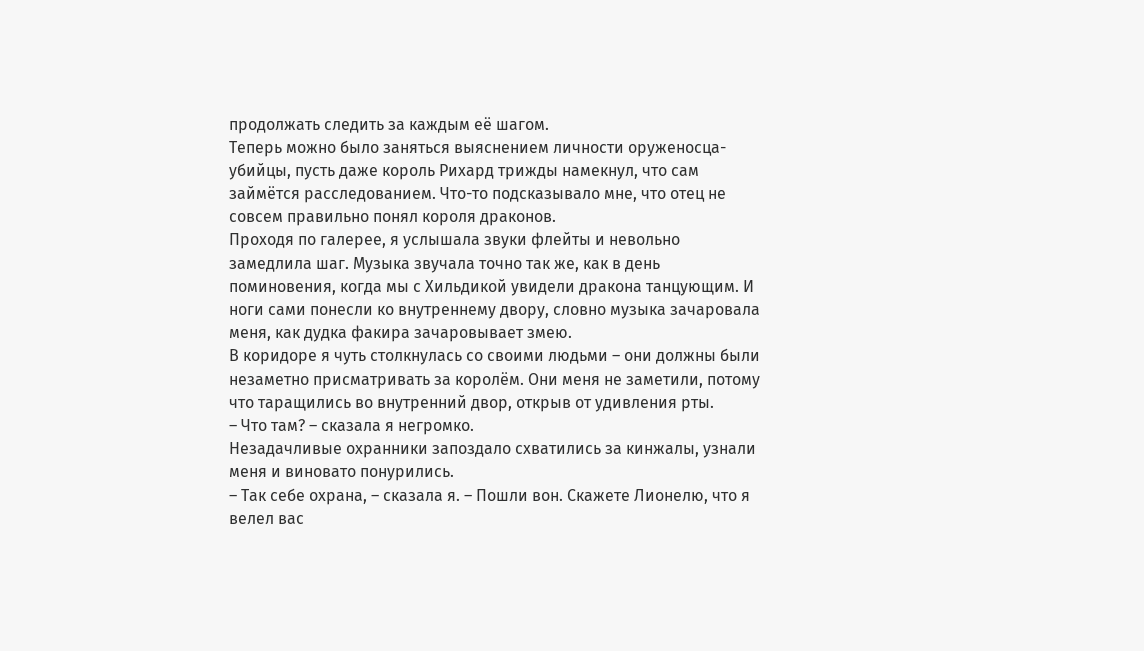продолжать следить за каждым её шагом.
Теперь можно было заняться выяснением личности оруженосца-убийцы, пусть даже король Рихард трижды намекнул, что сам займётся расследованием. Что-то подсказывало мне, что отец не совсем правильно понял короля драконов.
Проходя по галерее, я услышала звуки флейты и невольно замедлила шаг. Музыка звучала точно так же, как в день поминовения, когда мы с Хильдикой увидели дракона танцующим. И ноги сами понесли ко внутреннему двору, словно музыка зачаровала меня, как дудка факира зачаровывает змею.
В коридоре я чуть столкнулась со своими людьми – они должны были незаметно присматривать за королём. Они меня не заметили, потому что таращились во внутренний двор, открыв от удивления рты.
– Что там? – сказала я негромко.
Незадачливые охранники запоздало схватились за кинжалы, узнали меня и виновато понурились.
– Так себе охрана, – сказала я. – Пошли вон. Скажете Лионелю, что я велел вас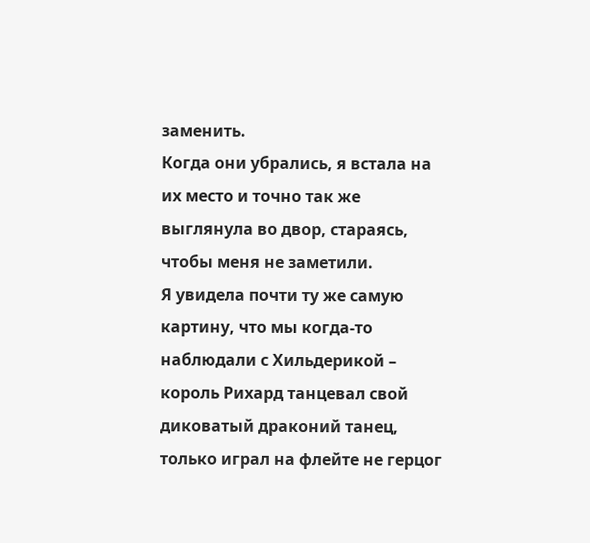заменить.
Когда они убрались, я встала на их место и точно так же выглянула во двор, стараясь, чтобы меня не заметили.
Я увидела почти ту же самую картину, что мы когда-то наблюдали с Хильдерикой – король Рихард танцевал свой диковатый драконий танец, только играл на флейте не герцог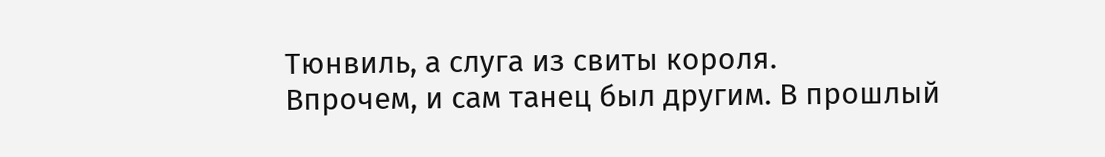Тюнвиль, а слуга из свиты короля.
Впрочем, и сам танец был другим. В прошлый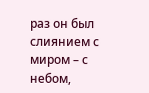раз он был слиянием с миром – с небом,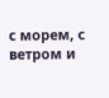с морем, с ветром и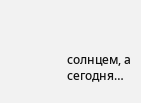солнцем, а сегодня…